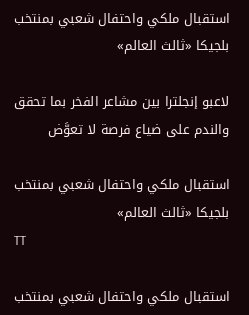استقبال ملكي واحتفال شعبي بمنتخب بلجيكا «ثالث العالم»

لاعبو إنجلترا بين مشاعر الفخر بما تحقق والندم على ضياع فرصة لا تعوَّض

استقبال ملكي واحتفال شعبي بمنتخب بلجيكا «ثالث العالم»
TT

استقبال ملكي واحتفال شعبي بمنتخب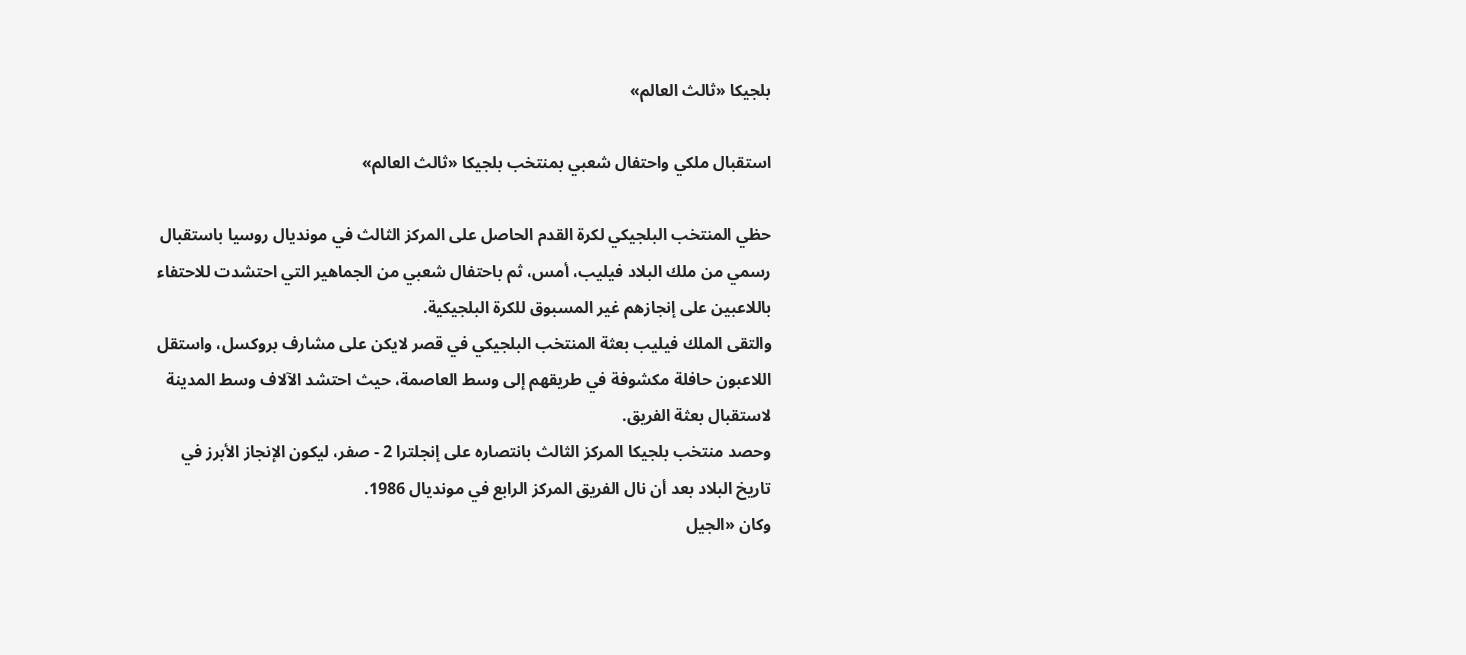بلجيكا «ثالث العالم»

استقبال ملكي واحتفال شعبي بمنتخب بلجيكا «ثالث العالم»

حظي المنتخب البلجيكي لكرة القدم الحاصل على المركز الثالث في مونديال روسيا باستقبال رسمي من ملك البلاد فيليب، أمس، ثم باحتفال شعبي من الجماهير التي احتشدت للاحتفاء باللاعبين على إنجازهم غير المسبوق للكرة البلجيكية.
والتقى الملك فيليب بعثة المنتخب البلجيكي في قصر لايكن على مشارف بروكسل، واستقل اللاعبون حافلة مكشوفة في طريقهم إلى وسط العاصمة، حيث احتشد الآلاف وسط المدينة لاستقبال بعثة الفريق.
وحصد منتخب بلجيكا المركز الثالث بانتصاره على إنجلترا 2 - صفر، ليكون الإنجاز الأبرز في تاريخ البلاد بعد أن نال الفريق المركز الرابع في مونديال 1986.
وكان «الجيل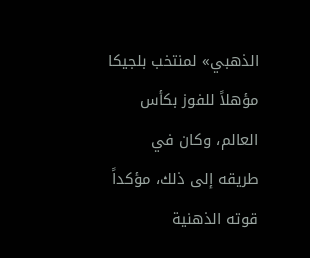الذهبي» لمنتخب بلجيكا مؤهلاً للفوز بكأس العالم، وكان في طريقه إلى ذلك، مؤكداً قوته الذهنية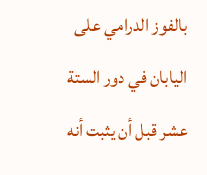بالفوز الدرامي على اليابان في دور الستة عشر قبل أن يثبت أنه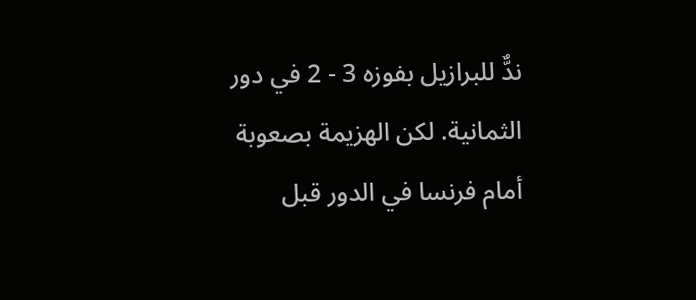ندٌّ للبرازيل بفوزه 3 - 2 في دور الثمانية. لكن الهزيمة بصعوبة أمام فرنسا في الدور قبل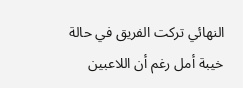النهائي تركت الفريق في حالة خيبة أمل رغم أن اللاعبين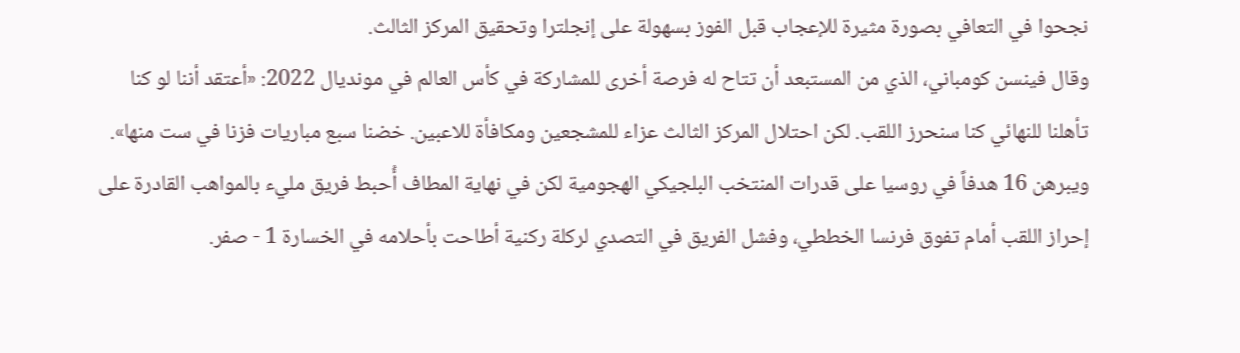نجحوا في التعافي بصورة مثيرة للإعجاب قبل الفوز بسهولة على إنجلترا وتحقيق المركز الثالث.
وقال فينسن كومباني، الذي من المستبعد أن تتاح له فرصة أخرى للمشاركة في كأس العالم في مونديال 2022: «أعتقد أننا لو كنا تأهلنا للنهائي كنا سنحرز اللقب. لكن احتلال المركز الثالث عزاء للمشجعين ومكافأة للاعبين. خضنا سبع مباريات فزنا في ست منها».
ويبرهن 16 هدفاً في روسيا على قدرات المنتخب البلجيكي الهجومية لكن في نهاية المطاف أُحبط فريق مليء بالمواهب القادرة على إحراز اللقب أمام تفوق فرنسا الخططي، وفشل الفريق في التصدي لركلة ركنية أطاحت بأحلامه في الخسارة 1 - صفر.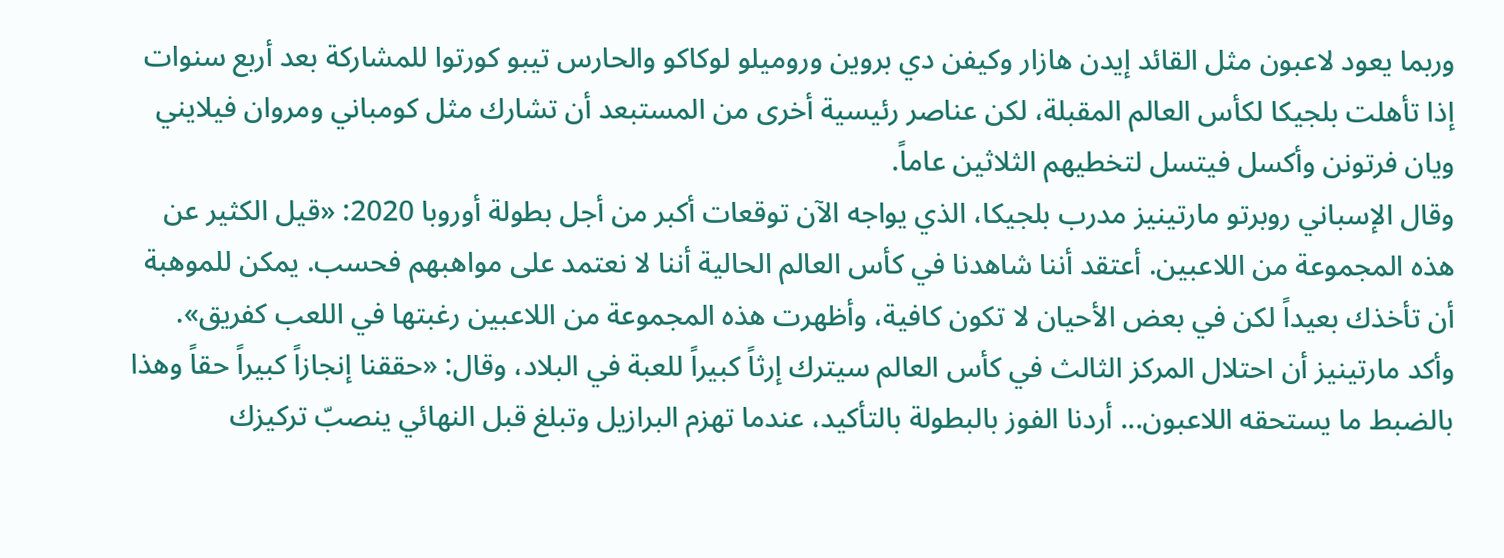وربما يعود لاعبون مثل القائد إيدن هازار وكيفن دي بروين وروميلو لوكاكو والحارس تيبو كورتوا للمشاركة بعد أربع سنوات إذا تأهلت بلجيكا لكأس العالم المقبلة، لكن عناصر رئيسية أخرى من المستبعد أن تشارك مثل كومباني ومروان فيلايني ويان فرتونن وأكسل فيتسل لتخطيهم الثلاثين عاماً.
وقال الإسباني روبرتو مارتينيز مدرب بلجيكا، الذي يواجه الآن توقعات أكبر من أجل بطولة أوروبا 2020: «قيل الكثير عن هذه المجموعة من اللاعبين. أعتقد أننا شاهدنا في كأس العالم الحالية أننا لا نعتمد على مواهبهم فحسب. يمكن للموهبة أن تأخذك بعيداً لكن في بعض الأحيان لا تكون كافية، وأظهرت هذه المجموعة من اللاعبين رغبتها في اللعب كفريق».
وأكد مارتينيز أن احتلال المركز الثالث في كأس العالم سيترك إرثاً كبيراً للعبة في البلاد، وقال: «حققنا إنجازاً كبيراً حقاً وهذا بالضبط ما يستحقه اللاعبون... أردنا الفوز بالبطولة بالتأكيد، عندما تهزم البرازيل وتبلغ قبل النهائي ينصبّ تركيزك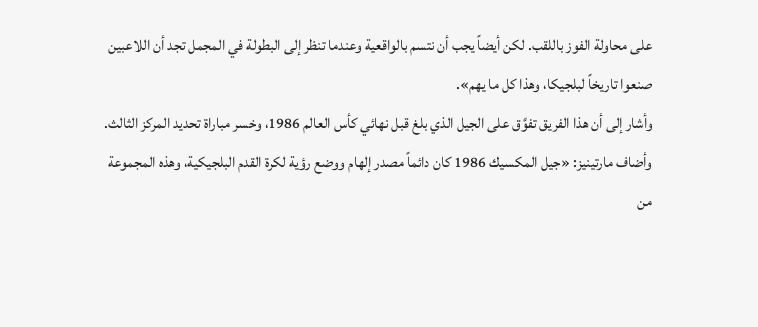على محاولة الفوز باللقب. لكن أيضاً يجب أن نتسم بالواقعية وعندما تنظر إلى البطولة في المجمل تجد أن اللاعبين صنعوا تاريخاً لبلجيكا، وهذا كل ما يهم».
وأشار إلى أن هذا الفريق تفوَّق على الجيل الذي بلغ قبل نهائي كأس العالم 1986، وخسر مباراة تحديد المركز الثالث.
وأضاف مارتينيز: «جيل المكسيك 1986 كان دائماً مصدر إلهام ووضع رؤية لكرة القدم البلجيكية، وهذه المجموعة من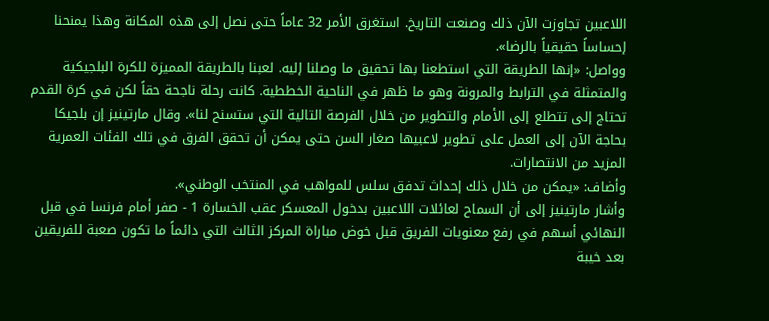اللاعبين تجاوزت الآن ذلك وصنعت التاريخ. استغرق الأمر 32 عاماً حتى نصل إلى هذه المكانة وهذا يمنحنا إحساساً حقيقياً بالرضا».
وواصل: «إنها الطريقة التي استطعنا بها تحقيق ما وصلنا إليه. لعبنا بالطريقة المميزة للكرة البلجيكية والمتمثلة في الترابط والمرونة وهو ما ظهر في الناحية الخططية. كانت رحلة ناجحة حقاً لكن في كرة القدم تحتاج إلى تتطلع إلى الأمام والتطوير من خلال الفرصة التالية التي ستسنح لنا». وقال مارتينيز إن بلجيكا بحاجة الآن إلى العمل على تطوير لاعبيها صغار السن حتى يمكن أن تحقق الفرق في تلك الفئات العمرية المزيد من الانتصارات.
وأضاف: «يمكن من خلال ذلك إحداث تدفق سلس للمواهب في المنتخب الوطني».
وأشار مارتينيز إلى أن السماح لعائلات اللاعبين بدخول المعسكر عقب الخسارة 1 - صفر أمام فرنسا في قبل النهائي أسهم في رفع معنويات الفريق قبل خوض مباراة المركز الثالث التي دائماً ما تكون صعبة للفريقين بعد خيبة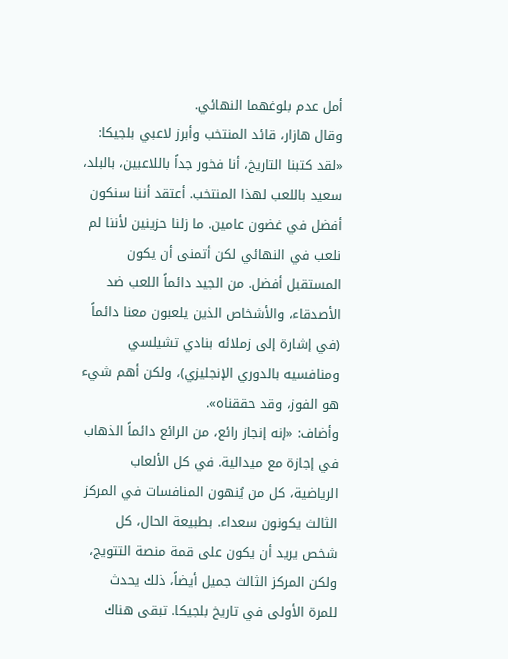أمل عدم بلوغهما النهائي.
وقال هازار، قائد المنتخب وأبرز لاعبي بلجيكا: «لقد كتبنا التاريخ، أنا فخور جداً باللاعبين، بالبلد، سعيد باللعب لهذا المنتخب. أعتقد أننا سنكون أفضل في غضون عامين. ما زلنا حزينين لأننا لم نلعب في النهائي لكن أتمنى أن يكون المستقبل أفضل. من الجيد دائماً اللعب ضد الأصدقاء، والأشخاص الذين يلعبون معنا دائماً (في إشارة إلى زملائه بنادي تشيلسي ومنافسيه بالدوري الإنجليزي)، ولكن أهم شيء هو الفوز، وقد حققناه».
وأضاف: «إنه إنجاز رائع، من الرائع دائماً الذهاب في إجازة مع ميدالية. في كل الألعاب الرياضية، كل من يُنهون المنافسات في المركز الثالث يكونون سعداء. بطبيعة الحال، كل شخص يريد أن يكون على قمة منصة التتويج، ولكن المركز الثالث جميل أيضاً، ذلك يحدث للمرة الأولى في تاريخ بلجيكا. تبقى هناك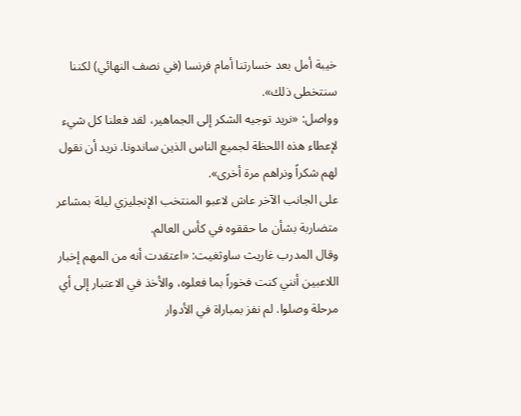خيبة أمل بعد خسارتنا أمام فرنسا (في نصف النهائي) لكننا سنتخطى ذلك».
وواصل: «نريد توجيه الشكر إلى الجماهير، لقد فعلنا كل شيء لإعطاء هذه اللحظة لجميع الناس الذين ساندونا. نريد أن نقول لهم شكراً ونراهم مرة أخرى».
على الجانب الآخر عاش لاعبو المنتخب الإنجليزي ليلة بمشاعر متضاربة بشأن ما حققوه في كأس العالم.
وقال المدرب غاريث ساوثغيت: «اعتقدت أنه من المهم إخبار اللاعبين أنني كنت فخوراً بما فعلوه، والأخذ في الاعتبار إلى أي مرحلة وصلوا. لم نفز بمباراة في الأدوار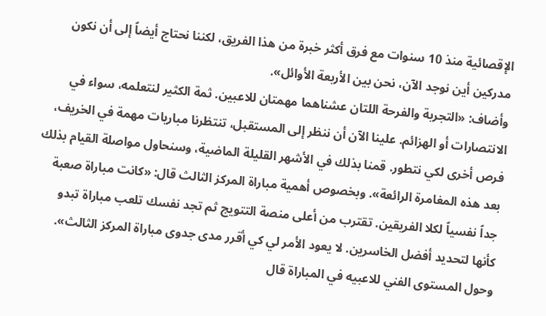الإقصائية منذ 10 سنوات مع فرق أكثر خبرة من هذا الفريق، لكننا نحتاج أيضاً إلى أن نكون مدركين أين نوجد الآن، نحن بين الأربعة الأوائل».
وأضاف: «التجربة والفرحة اللتان عشناهما مهمتان للاعبين. ثمة الكثير لنتعلمه، سواء في الانتصارات أو الهزائم. علينا الآن أن ننظر إلى المستقبل، تنتظرنا مباريات مهمة في الخريف، فرص أخرى لكي نتطور. قمنا بذلك في الأشهر القليلة الماضية، وسنحاول مواصلة القيام بذلك بعد هذه المغامرة الرائعة». وبخصوص أهمية مباراة المركز الثالث قال: «كانت مباراة صعبة جداً نفسياً لكلا الفريقين. تقترب من أعلى منصة التتويج ثم تجد نفسك تلعب مباراة تبدو كأنها لتحديد أفضل الخاسرين. لا يعود الأمر لي كي أقرر مدى جدوى مباراة المركز الثالث».
وحول المستوى الفني للاعبيه في المباراة قال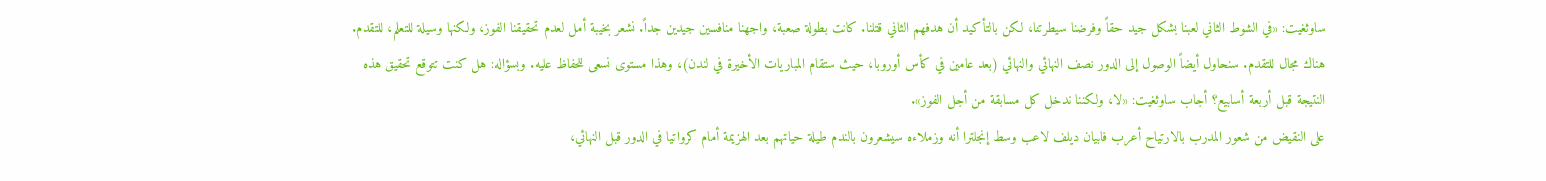ساوثغيت: «في الشوط الثاني لعبنا بشكل جيد حقاً وفرضنا سيطرتنا، لكن بالتأكيد أن هدفهم الثاني قتلنا. كانت بطولة صعبة، واجهنا منافسين جيدين جداً. نشعر بخيبة أمل لعدم تحقيقنا الفوز، ولكنها وسيلة للتعلم، للتقدم. هناك مجال للتقدم. سنحاول أيضاً الوصول إلى الدور نصف النهائي والنهائي (بعد عامين في كأس أوروبا، حيث ستقام المباريات الأخيرة في لندن)، وهذا مستوى نسعى للحفاظ عليه. وبسؤاله: هل كنت تتوقع تحقيق هذه النتيجة قبل أربعة أسابيع؟ أجاب ساوثغيت: «لا، ولكننا ندخل كل مسابقة من أجل الفوز».
على النقيض من شعور المدرب بالارتياح أعرب فابيان ديلف لاعب وسط إنجلترا أنه وزملاءه سيشعرون بالندم طيلة حياتهم بعد الهزيمة أمام كرواتيا في الدور قبل النهائي،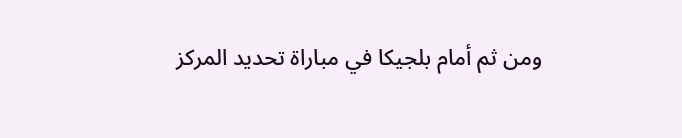ومن ثم أمام بلجيكا في مباراة تحديد المركز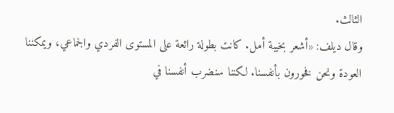الثالث.
وقال ديلف: «أشعر بخيبة أمل. كانت بطولة رائعة على المستوى الفردي والجماعي، ويمكننا العودة ونحن فخورون بأنفسنا. لكننا سنضرب أنفسنا في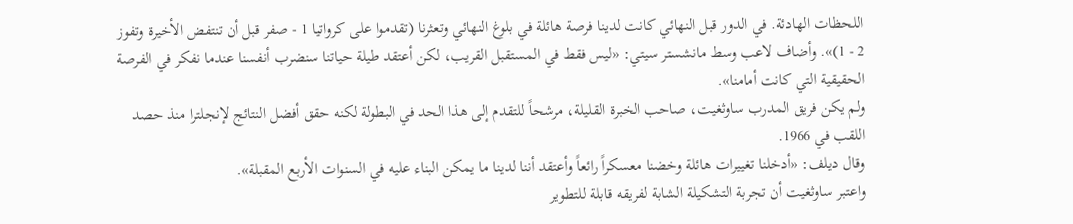اللحظات الهادئة. في الدور قبل النهائي كانت لدينا فرصة هائلة في بلوغ النهائي وتعثرنا (تقدموا على كرواتيا 1 - صفر قبل أن تنتفض الأخيرة وتفوز 2 - 1)». وأضاف لاعب وسط مانشستر سيتي: «ليس فقط في المستقبل القريب، لكن أعتقد طيلة حياتنا سنضرب أنفسنا عندما نفكر في الفرصة الحقيقية التي كانت أمامنا».
ولم يكن فريق المدرب ساوثغيت، صاحب الخبرة القليلة، مرشحاً للتقدم إلى هذا الحد في البطولة لكنه حقق أفضل النتائج لإنجلترا منذ حصد اللقب في 1966.
وقال ديلف: «أدخلنا تغييرات هائلة وخضنا معسكراً رائعاً وأعتقد أننا لدينا ما يمكن البناء عليه في السنوات الأربع المقبلة».
واعتبر ساوثغيت أن تجربة التشكيلة الشابة لفريقه قابلة للتطوير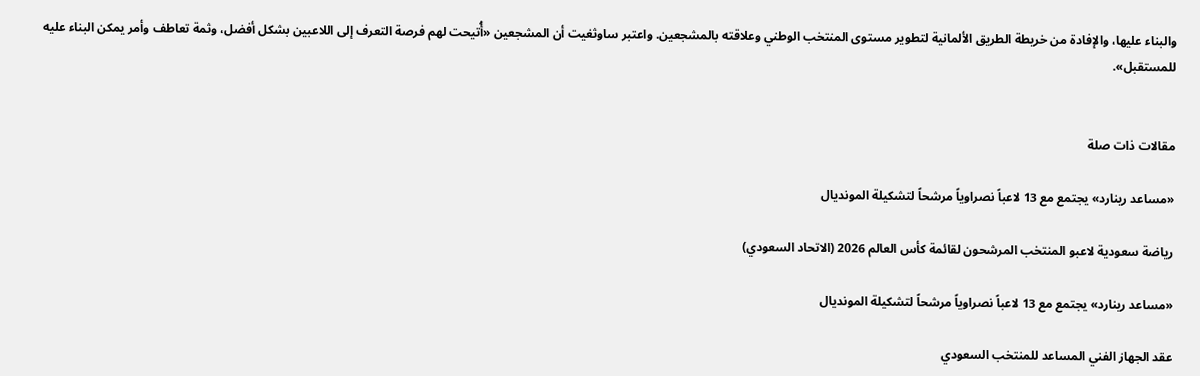والبناء عليها، والإفادة من خريطة الطريق الألمانية لتطوير مستوى المنتخب الوطني وعلاقته بالمشجعين. واعتبر ساوثغيت أن المشجعين «أُتيحت لهم فرصة التعرف إلى اللاعبين بشكل أفضل، وثمة تعاطف وأمر يمكن البناء عليه للمستقبل».


مقالات ذات صلة

«مساعد رينارد» يجتمع مع 13 لاعباً نصراوياً مرشحاً لتشكيلة المونديال

رياضة سعودية لاعبو المنتخب المرشحون لقائمة كأس العالم 2026 (الاتحاد السعودي)

«مساعد رينارد» يجتمع مع 13 لاعباً نصراوياً مرشحاً لتشكيلة المونديال

عقد الجهاز الفني المساعد للمنتخب السعودي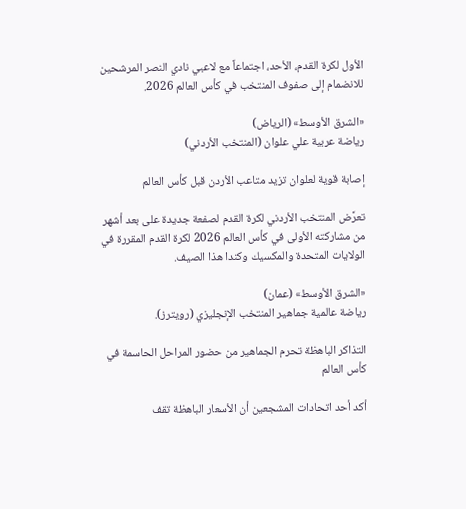الأول لكرة القدم، الأحد، اجتماعاً مع لاعبي نادي النصر المرشحين للانضمام إلى صفوف المنتخب في كأس العالم 2026.

«الشرق الأوسط» (الرياض)
رياضة عربية علي علوان (المنتخب الأردني)

إصابة قوية لعلوان تزيد متاعب الأردن قبل كأس العالم

تعرَّض المنتخب الأردني لكرة القدم لصفعة جديدة على بعد أشهر من مشاركته الأولى في كأس العالم 2026 لكرة القدم المقررة في الولايات المتحدة والمكسيك وكندا هذا الصيف.

«الشرق الأوسط» (عمان)
رياضة عالمية جماهير المنتخب الإنجليزي (رويترز).

التذاكر الباهظة تحرم الجماهير من حضور المراحل الحاسمة في كأس العالم

أكد أحد اتحادات المشجعين أن الأسعار الباهظة تقف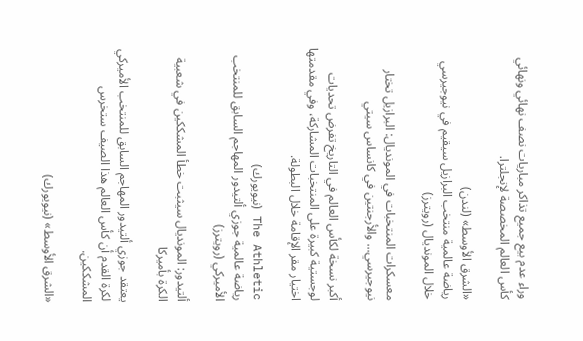وراء عدم بيع جميع تذاكر مباريات نصف نهائي ونهائي كأس العالم المخصصة لإنجلترا.

«الشرق الأوسط» (لندن)
رياضة عالمية منتخب البرازيل سيقيم في نيوجيرسي خلال المونديال (رويترز)

معسكرات المنتخبات في المونديال: البرازيل تختار نيوجيرسي... والأرجنتين في كانساس سيتي

أكبر نسخة لكأس العالم في التاريخ تفرض تحديات لوجستية كبيرة على المنتخبات المشاركة، وفي مقدمتها اختيار مقر الإقامة خلال البطولة.

The Athletic (نيويورك)
رياضة عالمية جوزي ألتيدور المهاجم السابق للمنتخب الأميركي (رويترز)

ألتيدور: المونديال سيثبت خطأ المشككين في شعبية الكرة بأميركا

يعتقد جوزي ألتيدور المهاجم السابق للمنتخب الأميركي لكرة القدم أن كأس العالم هذا الصيف ستخرس المشككين.

«الشرق الأوسط» (نيويورك)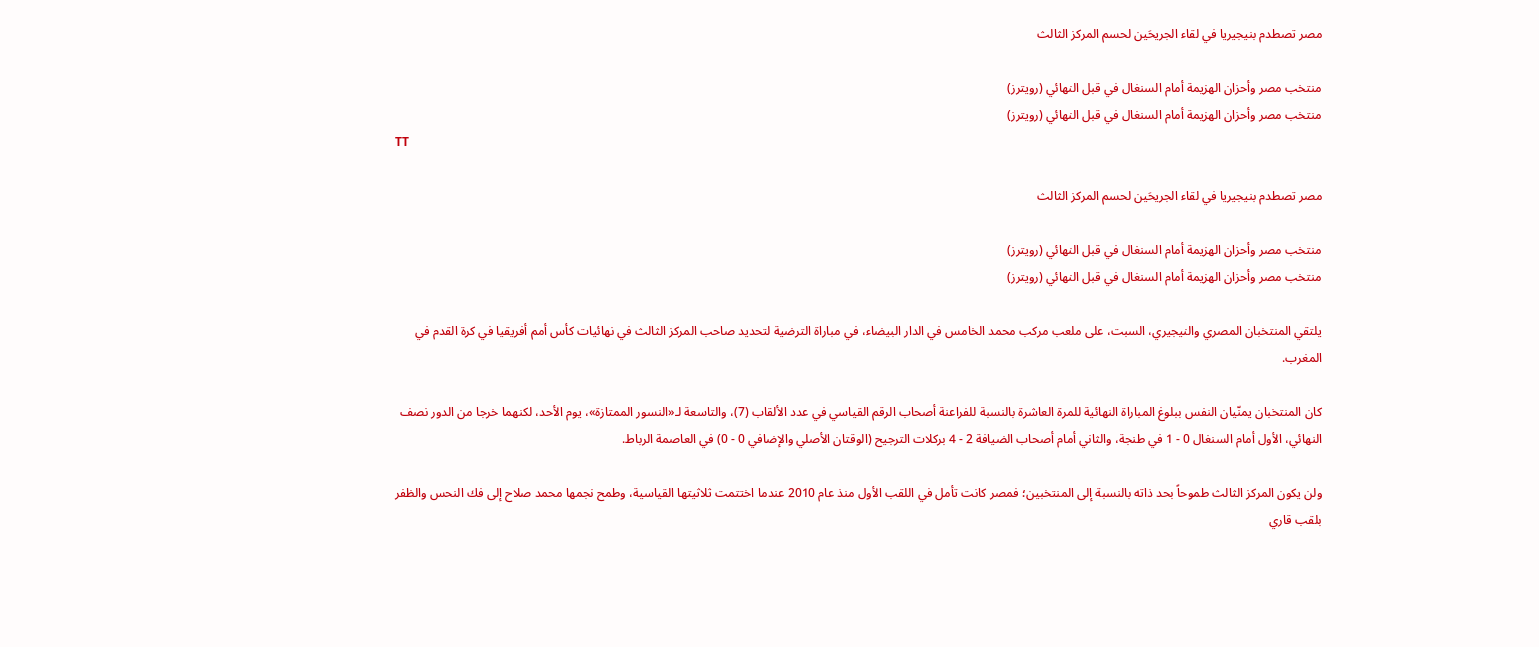مصر تصطدم بنيجيريا في لقاء الجريحَين لحسم المركز الثالث

منتخب مصر وأحزان الهزيمة أمام السنغال في قبل النهائي (رويترز)
منتخب مصر وأحزان الهزيمة أمام السنغال في قبل النهائي (رويترز)
TT

مصر تصطدم بنيجيريا في لقاء الجريحَين لحسم المركز الثالث

منتخب مصر وأحزان الهزيمة أمام السنغال في قبل النهائي (رويترز)
منتخب مصر وأحزان الهزيمة أمام السنغال في قبل النهائي (رويترز)

يلتقي المنتخبان المصري والنيجيري، السبت، على ملعب مركب محمد الخامس في الدار البيضاء، في مباراة الترضية لتحديد صاحب المركز الثالث في نهائيات كأس أمم أفريقيا في كرة القدم في المغرب.

كان المنتخبان يمنّيان النفس ببلوغ المباراة النهائية للمرة العاشرة بالنسبة للفراعنة أصحاب الرقم القياسي في عدد الألقاب (7)، والتاسعة لـ«النسور الممتازة»، يوم الأحد، لكنهما خرجا من الدور نصف النهائي، الأول أمام السنغال 0 - 1 في طنجة، والثاني أمام أصحاب الضيافة 2 - 4 بركلات الترجيح (الوقتان الأصلي والإضافي 0 - 0) في العاصمة الرباط.

ولن يكون المركز الثالث طموحاً بحد ذاته بالنسبة إلى المنتخبين؛ فمصر كانت تأمل في اللقب الأول منذ عام 2010 عندما اختتمت ثلاثيتها القياسية، وطمح نجمها محمد صلاح إلى فك النحس والظفر بلقب قاري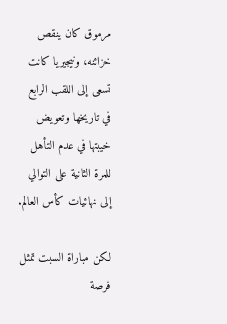مرموق كان ينقص خزائنه، ونيجيريا كانت تسعى إلى اللقب الرابع في تاريخها وتعويض خيبتها في عدم التأهل للمرة الثانية على التوالي إلى نهائيات كأس العالم.

لكن مباراة السبت تمثل فرصة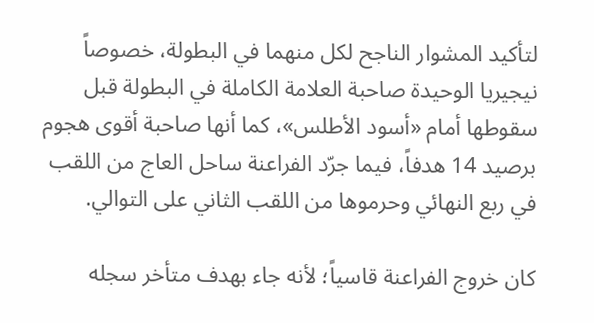لتأكيد المشوار الناجح لكل منهما في البطولة، خصوصاً نيجيريا الوحيدة صاحبة العلامة الكاملة في البطولة قبل سقوطها أمام «أسود الأطلس»، كما أنها صاحبة أقوى هجوم برصيد 14 هدفاً، فيما جرّد الفراعنة ساحل العاج من اللقب في ربع النهائي وحرموها من اللقب الثاني على التوالي.

كان خروج الفراعنة قاسياً؛ لأنه جاء بهدف متأخر سجله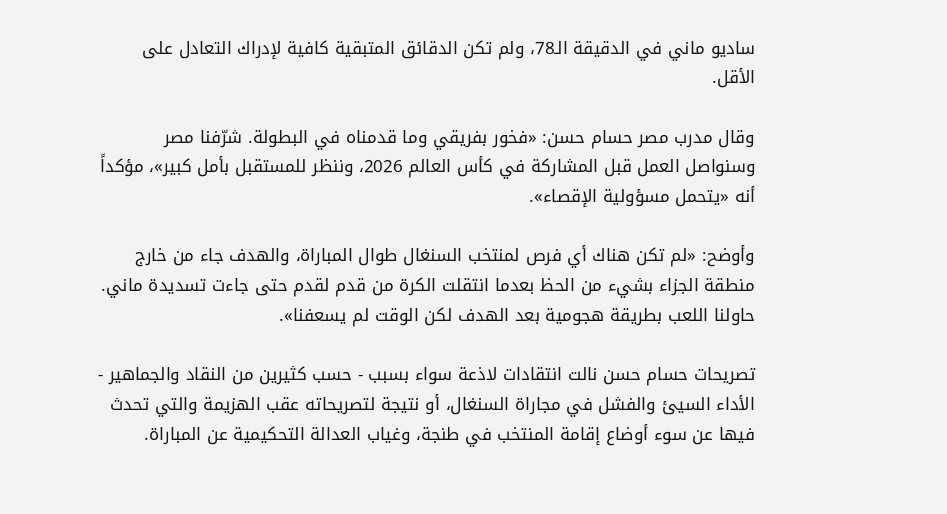ساديو ماني في الدقيقة الـ78، ولم تكن الدقائق المتبقية كافية لإدراك التعادل على الأقل.

وقال مدرب مصر حسام حسن: «فخور بفريقي وما قدمناه في البطولة. شرّفنا مصر وسنواصل العمل قبل المشاركة في كأس العالم 2026، وننظر للمستقبل بأمل كبير»، مؤكداً أنه «يتحمل مسؤولية الإقصاء».

وأوضح: «لم تكن هناك أي فرص لمنتخب السنغال طوال المباراة، والهدف جاء من خارج منطقة الجزاء بشيء من الحظ بعدما انتقلت الكرة من قدم لقدم حتى جاءت تسديدة ماني. حاولنا اللعب بطريقة هجومية بعد الهدف لكن الوقت لم يسعفنا».

تصريحات حسام حسن نالت انتقادات لاذعة سواء بسبب - حسب كثيرين من النقاد والجماهير - الأداء السيئ والفشل في مجاراة السنغال، أو نتيجة لتصريحاته عقب الهزيمة والتي تحدث فيها عن سوء أوضاع إقامة المنتخب في طنجة، وغياب العدالة التحكيمية عن المباراة.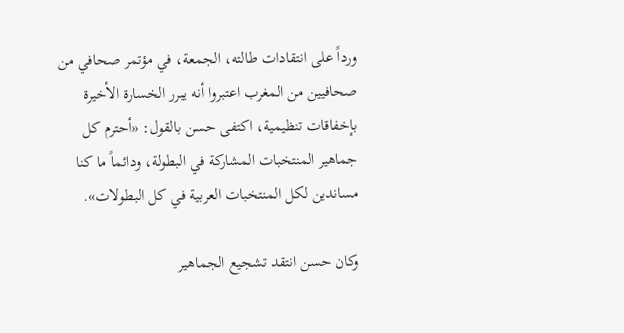ورداً على انتقادات طالته، الجمعة، في مؤتمر صحافي من صحافيين من المغرب اعتبروا أنه يبرر الخسارة الأخيرة بإخفاقات تنظيمية، اكتفى حسن بالقول: «أحترم كل جماهير المنتخبات المشاركة في البطولة، ودائماً ما كنا مساندين لكل المنتخبات العربية في كل البطولات».

وكان حسن انتقد تشجيع الجماهير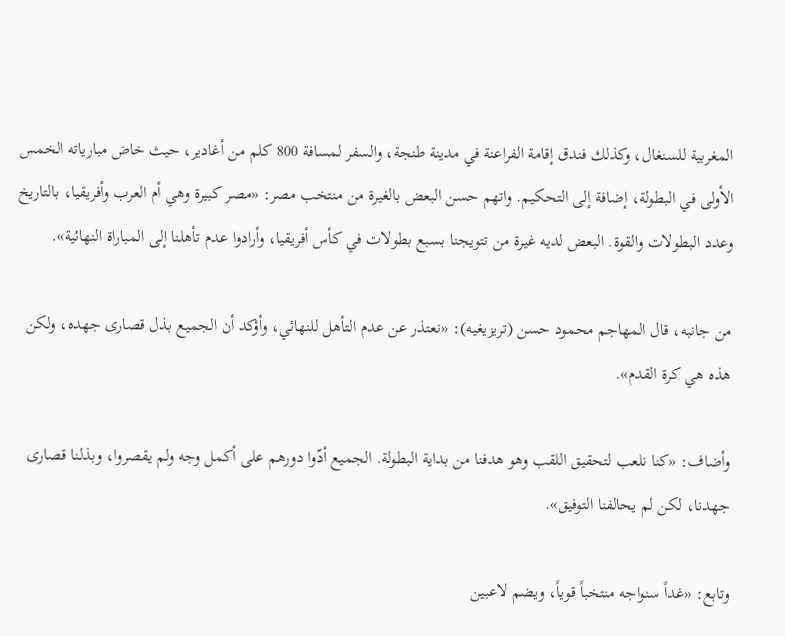المغربية للسنغال، وكذلك فندق إقامة الفراعنة في مدينة طنجة، والسفر لمسافة 800 كلم من أغادير، حيث خاض مبارياته الخمس الأولى في البطولة، إضافة إلى التحكيم. واتهم حسن البعض بالغيرة من منتخب مصر: «مصر كبيرة وهي أم العرب وأفريقيا، بالتاريخ وعدد البطولات والقوة. البعض لديه غيرة من تتويجنا بسبع بطولات في كأس أفريقيا، وأرادوا عدم تأهلنا إلى المباراة النهائية».

من جانبه، قال المهاجم محمود حسن (تريزيغيه): «نعتذر عن عدم التأهل للنهائي، وأؤكد أن الجميع بذل قصارى جهده، ولكن هذه هي كرة القدم».

وأضاف: «كنا نلعب لتحقيق اللقب وهو هدفنا من بداية البطولة. الجميع أدّوا دورهم على أكمل وجه ولم يقصروا، وبذلنا قصارى جهدنا، لكن لم يحالفنا التوفيق».

وتابع: «غداً سنواجه منتخباً قوياً، ويضم لاعبين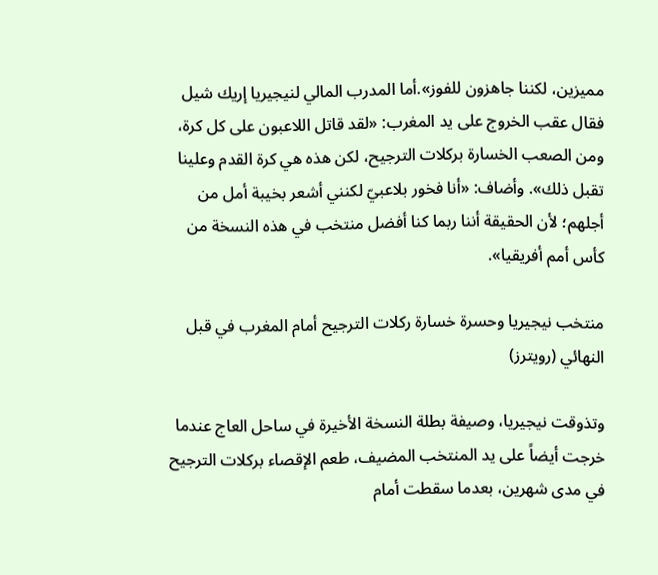مميزين، لكننا جاهزون للفوز».أما المدرب المالي لنيجيريا إريك شيل فقال عقب الخروج على يد المغرب: «لقد قاتل اللاعبون على كل كرة، ومن الصعب الخسارة بركلات الترجيح، لكن هذه هي كرة القدم وعلينا تقبل ذلك». وأضاف: «أنا فخور بلاعبيّ لكنني أشعر بخيبة أمل من أجلهم؛ لأن الحقيقة أننا ربما كنا أفضل منتخب في هذه النسخة من كأس أمم أفريقيا».

منتخب نيجيريا وحسرة خسارة ركلات الترجيح أمام المغرب في قبل النهائي (رويترز)

وتذوقت نيجيريا، وصيفة بطلة النسخة الأخيرة في ساحل العاج عندما خرجت أيضاً على يد المنتخب المضيف، طعم الإقصاء بركلات الترجيح في مدى شهرين، بعدما سقطت أمام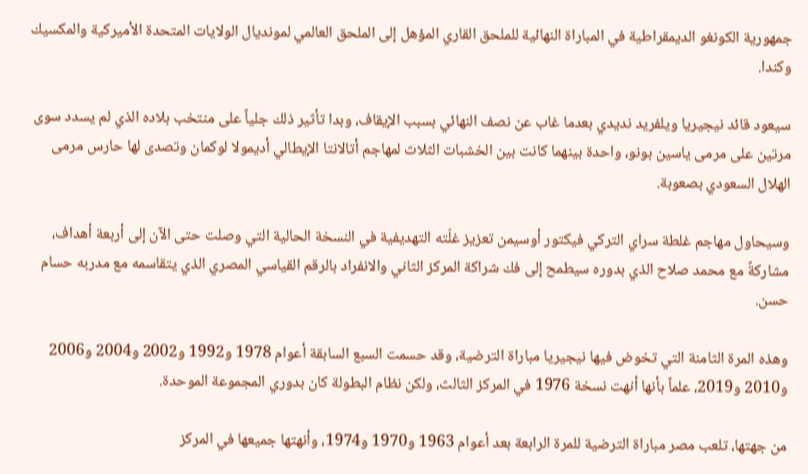جمهورية الكونغو الديمقراطية في المباراة النهائية للملحق القاري المؤهل إلى الملحق العالمي لمونديال الولايات المتحدة الأميركية والمكسيك وكندا.

سيعود قائد نيجيريا ويلفريد نديدي بعدما غاب عن نصف النهائي بسبب الإيقاف، وبدا تأثير ذلك جلياً على منتخب بلاده الذي لم يسدد سوى مرتين على مرمى ياسين بونو، واحدة بينهما كانت بين الخشبات الثلاث لمهاجم أتالانتا الإيطالي أديمولا لوكمان وتصدى لها حارس مرمى الهلال السعودي بصعوبة.

وسيحاول مهاجم غلطة سراي التركي فيكتور أوسيمن تعزيز غلّته التهديفية في النسخة الحالية التي وصلت حتى الآن إلى أربعة أهداف، مشاركةً مع محمد صلاح الذي بدوره سيطمح إلى فك شراكة المركز الثاني والانفراد بالرقم القياسي المصري الذي يتقاسمه مع مدربه حسام حسن.

وهذه المرة الثامنة التي تخوض فيها نيجيريا مباراة الترضية، وقد حسمت السبع السابقة أعوام 1978 و1992 و2002 و2004 و2006 و2010 و2019، علماً بأنها أنهت نسخة 1976 في المركز الثالث، ولكن نظام البطولة كان بدوري المجموعة الموحدة.

من جهتها، تلعب مصر مباراة الترضية للمرة الرابعة بعد أعوام 1963 و1970 و1974، وأنهتها جميعها في المركز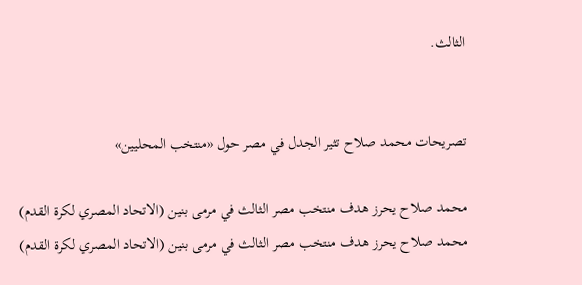الثالث.


تصريحات محمد صلاح تثير الجدل في مصر حول «منتخب المحليين»

محمد صلاح يحرز هدف منتخب مصر الثالث في مرمى بنين (الاتحاد المصري لكرة القدم)
محمد صلاح يحرز هدف منتخب مصر الثالث في مرمى بنين (الاتحاد المصري لكرة القدم)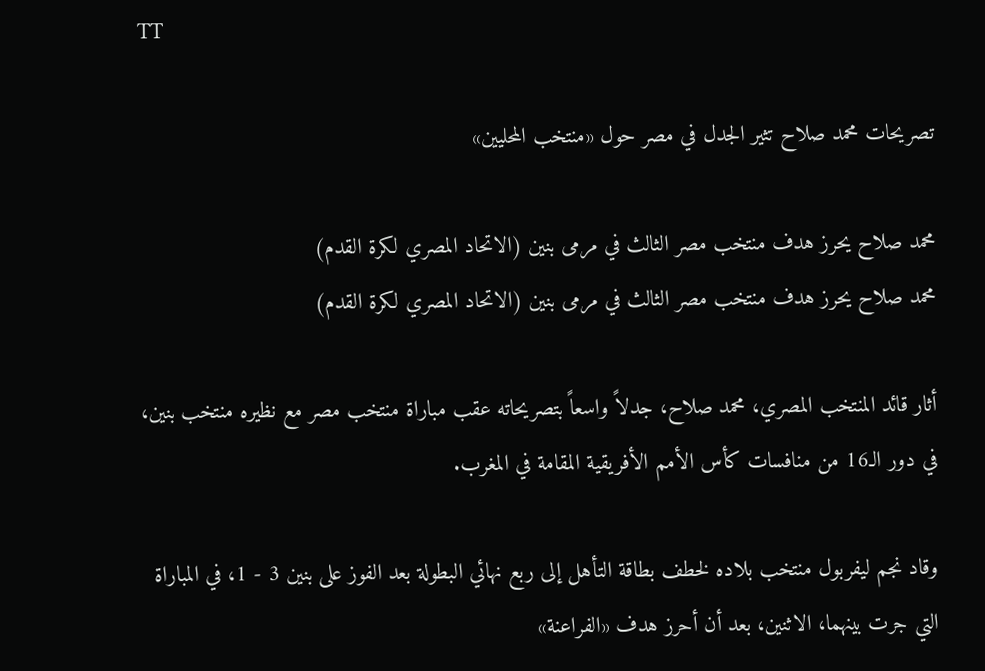TT

تصريحات محمد صلاح تثير الجدل في مصر حول «منتخب المحليين»

محمد صلاح يحرز هدف منتخب مصر الثالث في مرمى بنين (الاتحاد المصري لكرة القدم)
محمد صلاح يحرز هدف منتخب مصر الثالث في مرمى بنين (الاتحاد المصري لكرة القدم)

أثار قائد المنتخب المصري، محمد صلاح، جدلاً واسعاً بتصريحاته عقب مباراة منتخب مصر مع نظيره منتخب بنين، في دور الـ16 من منافسات كأس الأمم الأفريقية المقامة في المغرب.

وقاد نجم ليفربول منتخب بلاده لخطف بطاقة التأهل إلى ربع نهائي البطولة بعد الفوز على بنين 3 - 1، في المباراة التي جرت بينهما، الاثنين، بعد أن أحرز هدف «الفراعنة»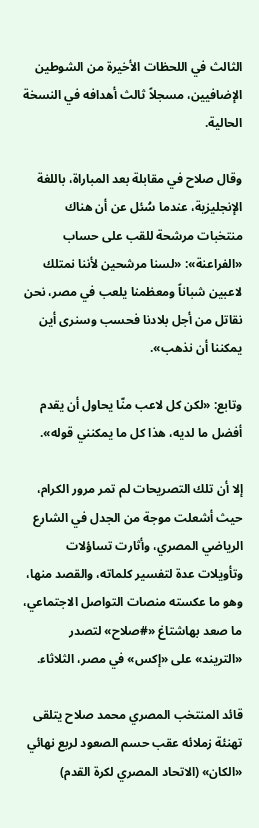الثالث في اللحظات الأخيرة من الشوطين الإضافيين، مسجلاً ثالث أهدافه في النسخة الحالية.

وقال صلاح في مقابلة بعد المباراة، باللغة الإنجليزية، عندما سُئل عن أن هناك منتخبات مرشحة للقب على حساب «الفراعنة»: «لسنا مرشحين لأننا نمتلك لاعبين شباناً ومعظمنا يلعب في مصر، نحن نقاتل من أجل بلادنا فحسب وسنرى أين يمكننا أن نذهب».

وتابع: «لكن كل لاعب منّا يحاول أن يقدم أفضل ما لديه، هذا كل ما يمكنني قوله».

إلا أن تلك التصريحات لم تمر مرور الكرام، حيث أشعلت موجة من الجدل في الشارع الرياضي المصري، وأثارت تساؤلات وتأويلات عدة لتفسير كلماته، والقصد منها، وهو ما عكسته منصات التواصل الاجتماعي، ما صعد بهاشتاغ «#صلاح» لتصدر «التريند» على «إكس» في مصر، الثلاثاء.

قائد المنتخب المصري محمد صلاح يتلقى تهنئة زملائه عقب حسم الصعود لربع نهائي «الكان» (الاتحاد المصري لكرة القدم)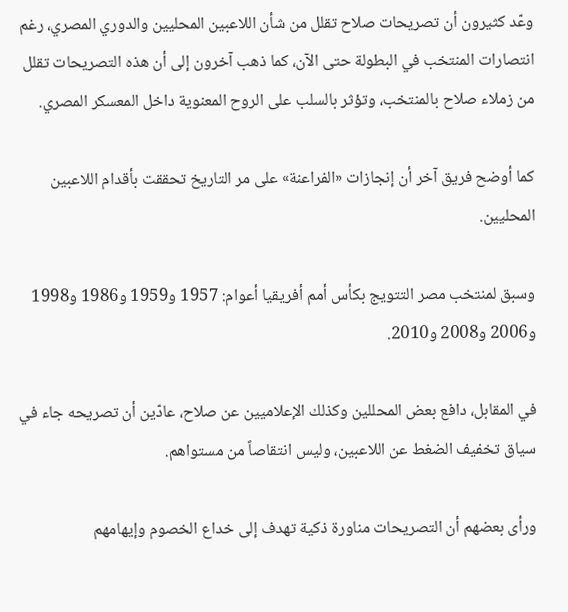وعّد كثيرون أن تصريحات صلاح تقلل من شأن اللاعبين المحليين والدوري المصري، رغم انتصارات المنتخب في البطولة حتى الآن، كما ذهب آخرون إلى أن هذه التصريحات تقلل من زملاء صلاح بالمنتخب، وتؤثر بالسلب على الروح المعنوية داخل المعسكر المصري.

كما أوضح فريق آخر أن إنجازات «الفراعنة» على مر التاريخ تحققت بأقدام اللاعبين المحليين.

وسبق لمنتخب مصر التتويج بكأس أمم أفريقيا أعوام: 1957 و1959 و1986 و1998 و2006 و2008 و2010.

في المقابل، دافع بعض المحللين وكذلك الإعلاميين عن صلاح، عادّين أن تصريحه جاء في سياق تخفيف الضغط عن اللاعبين، وليس انتقاصاً من مستواهم.

ورأى بعضهم أن التصريحات مناورة ذكية تهدف إلى خداع الخصوم وإيهامهم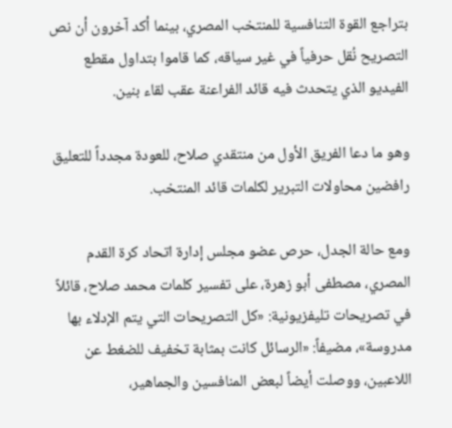بتراجع القوة التنافسية للمنتخب المصري، بينما أكد آخرون أن نص التصريح نُقل حرفياً في غير سياقه، كما قاموا بتداول مقطع الفيديو الذي يتحدث فيه قائد الفراعنة عقب لقاء بنين.

وهو ما دعا الفريق الأول من منتقدي صلاح، للعودة مجدداً للتعليق رافضين محاولات التبرير لكلمات قائد المنتخب.

ومع حالة الجدل، حرص عضو مجلس إدارة اتحاد كرة القدم المصري، مصطفى أبو زهرة، على تفسير كلمات محمد صلاح، قائلاً في تصريحات تليفزيونية: «كل التصريحات التي يتم الإدلاء بها مدروسة»، مضيفاً: «الرسائل كانت بمثابة تخفيف للضغط عن اللاعبين، ووصلت أيضاً لبعض المنافسين والجماهير،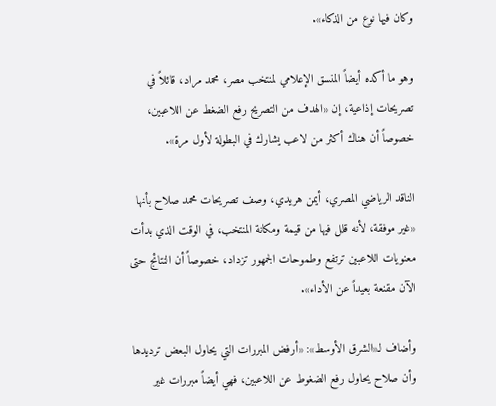وكان فيها نوع من الذكاء».

وهو ما أكده أيضاً المنسق الإعلامي لمنتخب مصر، محمد مراد، قائلاً في تصريحات إذاعية، إن «الهدف من التصريح رفع الضغط عن اللاعبين، خصوصاً أن هناك أكثر من لاعب يشارك في البطولة لأول مرة».

الناقد الرياضي المصري، أيمن هريدي، وصف تصريحات محمد صلاح بأنها «غير موفقة، لأنه قلل فيها من قيمة ومكانة المنتخب، في الوقت الذي بدأت معنويات اللاعبين ترتفع وطموحات الجمهور تزداد، خصوصاً أن النتائج حتى الآن مقنعة بعيداً عن الأداء».

وأضاف لـ«الشرق الأوسط»: «أرفض المبررات التي يحاول البعض ترديدها وأن صلاح يحاول رفع الضغوط عن اللاعبين، فهي أيضاً مبررات غير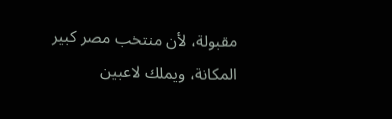مقبولة، لأن منتخب مصر كبير المكانة، ويملك لاعبين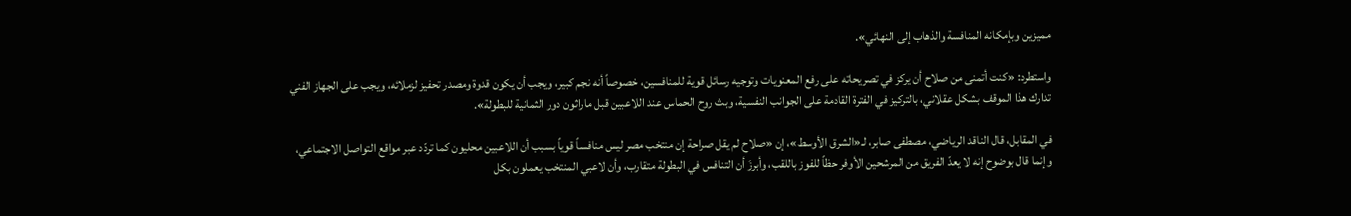مميزين وبإمكانه المنافسة والذهاب إلى النهائي».

واستطرد: «كنت أتمنى من صلاح أن يركز في تصريحاته على رفع المعنويات وتوجيه رسائل قوية للمنافسين، خصوصاً أنه نجم كبير، ويجب أن يكون قدوة ومصدر تحفيز لزملائه، ويجب على الجهاز الفني تدارك هذا الموقف بشكل عقلاني، بالتركيز في الفترة القادمة على الجوانب النفسية، وبث روح الحماس عند اللاعبين قبل ماراثون دور الثمانية للبطولة».

في المقابل، قال الناقد الرياضي، مصطفى صابر، لـ«الشرق الأوسط»، إن «صلاح لم يقل صراحة إن منتخب مصر ليس منافساً قوياً بسبب أن اللاعبين محليون كما تردّد عبر مواقع التواصل الاجتماعي، وإنما قال بوضوح إنه لا يعدّ الفريق من المرشحين الأوفر حظاً للفوز باللقب، وأبرزَ أن التنافس في البطولة متقارب، وأن لاعبي المنتخب يعملون بكل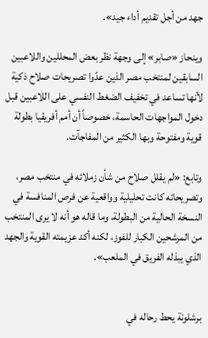جهد من أجل تقديم أداء جيد».

وينحاز «صابر» إلى وجهة نظر بعض المحللين واللاعبين السابقين لمنتخب مصر الذين عدّوا تصريحات صلاح ذكية لأنها تساعد في تخفيف الضغط النفسي على اللاعبين قبل دخول المواجهات الحاسمة، خصوصاً أن أمم أفريقيا بطولة قوية ومفتوحة وبها الكثير من المفاجآت.

وتابع: «لم يقلل صلاح من شأن زملائه في منتخب مصر، وتصريحاته كانت تحليلية وواقعية عن فرص المنافسة في النسخة الحالية من البطولة، وما قاله هو أنه لا يرى المنتخب من المرشحين الكبار للفوز، لكنه أكد عزيمته القوية والجهد الذي يبذله الفريق في الملعب».


برشلونة يحط رحاله في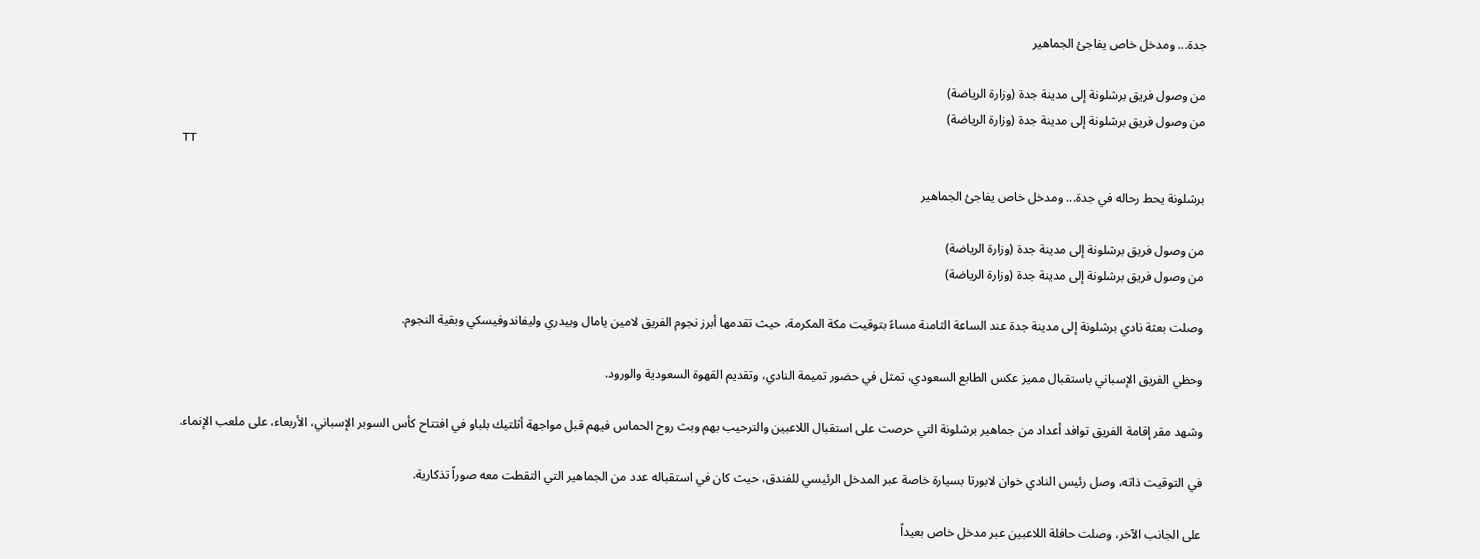جدة... ومدخل خاص يفاجئ الجماهير

من وصول فريق برشلونة إلى مدينة جدة (وزارة الرياضة)
من وصول فريق برشلونة إلى مدينة جدة (وزارة الرياضة)
TT

برشلونة يحط رحاله في جدة... ومدخل خاص يفاجئ الجماهير

من وصول فريق برشلونة إلى مدينة جدة (وزارة الرياضة)
من وصول فريق برشلونة إلى مدينة جدة (وزارة الرياضة)

وصلت بعثة نادي برشلونة إلى مدينة جدة عند الساعة الثامنة مساءً بتوقيت مكة المكرمة، حيث تقدمها أبرز نجوم الفريق لامين يامال وبيدري وليفاندوفيسكي وبقية النجوم.

وحظي الفريق الإسباني باستقبال مميز عكس الطابع السعودي، تمثل في حضور تميمة النادي، وتقديم القهوة السعودية والورود.

وشهد مقر إقامة الفريق توافد أعداد من جماهير برشلونة التي حرصت على استقبال اللاعبين والترحيب بهم وبث روح الحماس فيهم قبل مواجهة أثلتيك بلباو في افتتاح كأس السوبر الإسباني، الأربعاء، على ملعب الإنماء.

في التوقيت ذاته، وصل رئيس النادي خوان لابورتا بسيارة خاصة عبر المدخل الرئيسي للفندق، حيث كان في استقباله عدد من الجماهير التي التقطت معه صوراً تذكارية.

على الجانب الآخر، وصلت حافلة اللاعبين عبر مدخل خاص بعيداً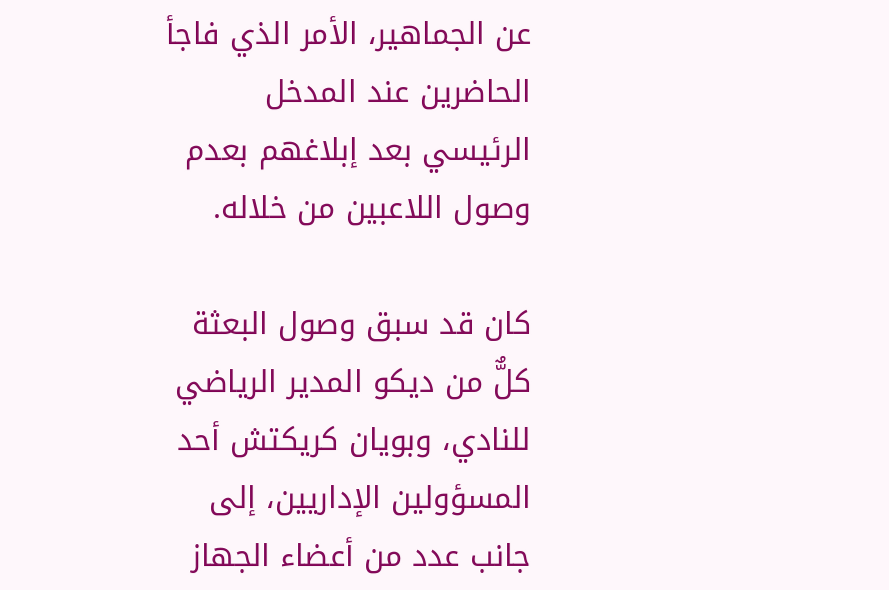عن الجماهير، الأمر الذي فاجأ الحاضرين عند المدخل الرئيسي بعد إبلاغهم بعدم وصول اللاعبين من خلاله.

كان قد سبق وصول البعثة كلٌّ من ديكو المدير الرياضي للنادي، وبويان كريكتش أحد المسؤولين الإداريين، إلى جانب عدد من أعضاء الجهاز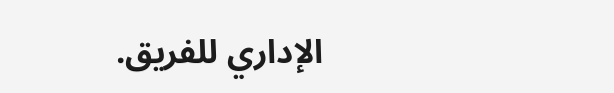الإداري للفريق.